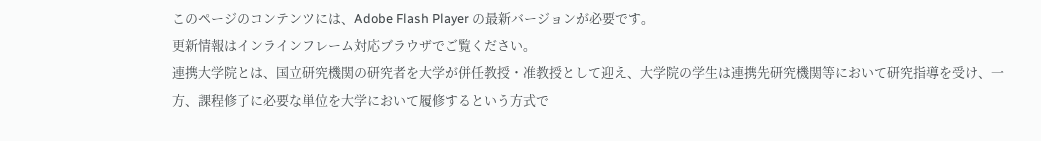このページのコンテンツには、Adobe Flash Player の最新バージョンが必要です。
更新情報はインラインフレーム対応ブラウザでご覧ください。
連携大学院とは、国立研究機関の研究者を大学が併任教授・准教授として迎え、大学院の学生は連携先研究機関等において研究指導を受け、一方、課程修了に必要な単位を大学において履修するという方式で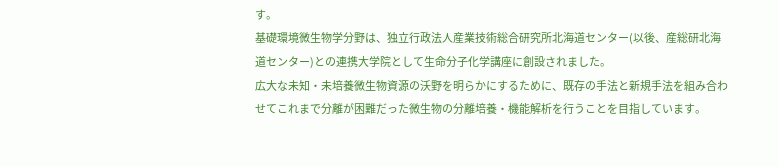す。
基礎環境微生物学分野は、独立行政法人産業技術総合研究所北海道センター(以後、産総研北海道センター)との連携大学院として生命分子化学講座に創設されました。
広大な未知・未培養微生物資源の沃野を明らかにするために、既存の手法と新規手法を組み合わせてこれまで分離が困難だった微生物の分離培養・機能解析を行うことを目指しています。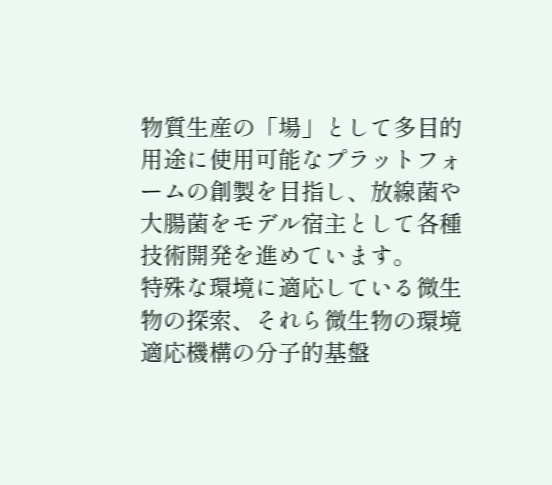物質生産の「場」として多目的用途に使用可能なプラットフォームの創製を目指し、放線菌や大腸菌をモデル宿主として各種技術開発を進めています。
特殊な環境に適応している微生物の探索、それら微生物の環境適応機構の分子的基盤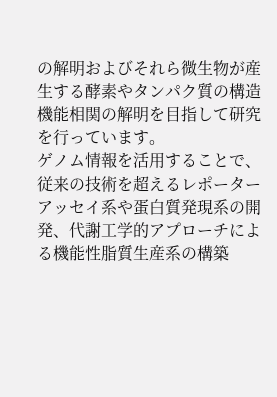の解明およびそれら微生物が産生する酵素やタンパク質の構造機能相関の解明を目指して研究を行っています。
ゲノム情報を活用することで、従来の技術を超えるレポーターアッセイ系や蛋白質発現系の開発、代謝工学的アプローチによる機能性脂質生産系の構築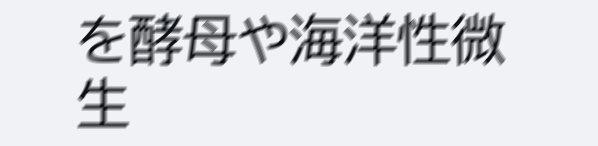を酵母や海洋性微生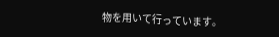物を用いて行っています。